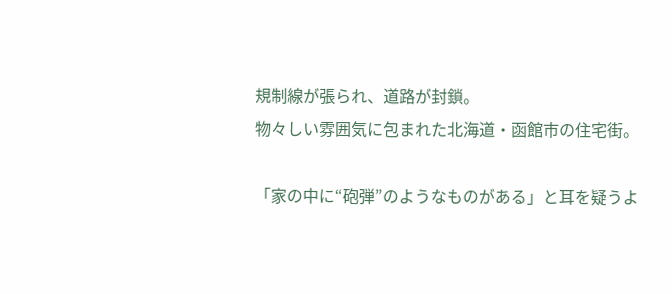規制線が張られ、道路が封鎖。
物々しい雰囲気に包まれた北海道・函館市の住宅街。

「家の中に“砲弾”のようなものがある」と耳を疑うよ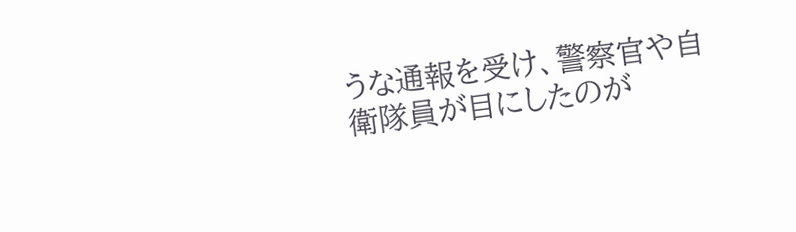うな通報を受け、警察官や自衛隊員が目にしたのが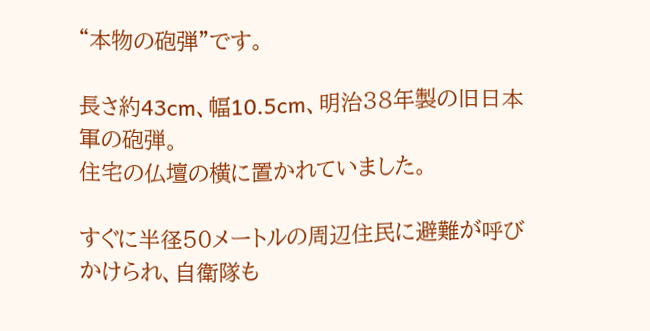“本物の砲弾”です。

長さ約43cm、幅10.5cm、明治38年製の旧日本軍の砲弾。
住宅の仏壇の横に置かれていました。

すぐに半径50メートルの周辺住民に避難が呼びかけられ、自衛隊も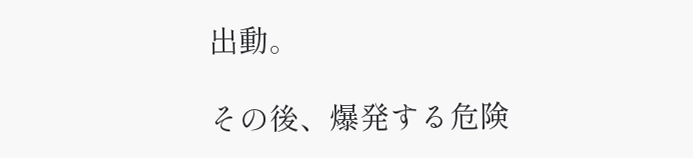出動。

その後、爆発する危険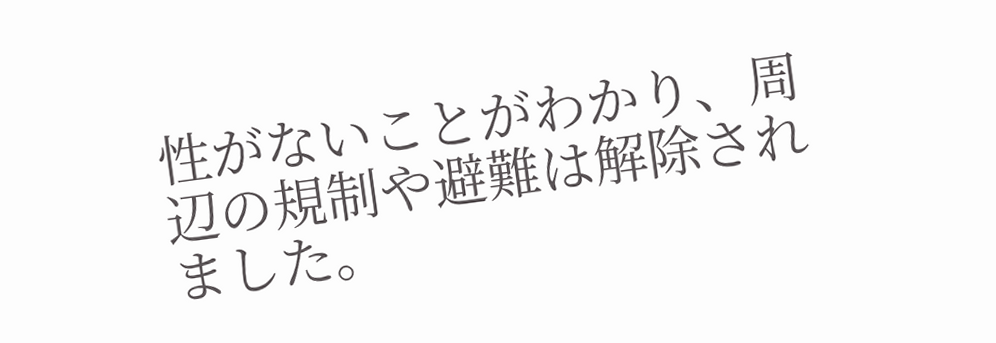性がないことがわかり、周辺の規制や避難は解除されました。